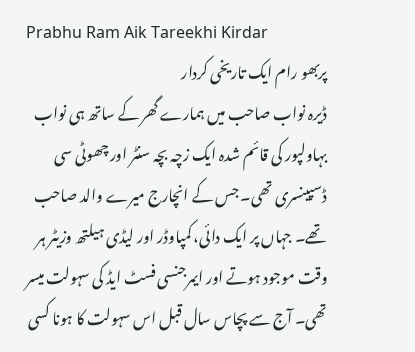Prabhu Ram Aik Tareekhi Kirdar
پربھو رام ایک تاریخی کردار
ڈیرہ نواب صاحب میں ہمارے گھر کے ساتھ ہی نواب بہاولپور کی قائم شدہ ایک زچہ بچہ سنٹر اور چھوٹی سی ڈسپینسری تھی۔ جس کے انچارج میرے والد صاحب تھے۔ جہاں پر ایک دائی، کمپاوڈر اور لیڈی ہیلتھ وزیٹر ہر وقت موجود ہوتے اور ایمرجنسی فسٹ ایڈ کی سہولت میسر تھی۔ آج سے پچاس سال قبل اس سہولت کا ہونا کسی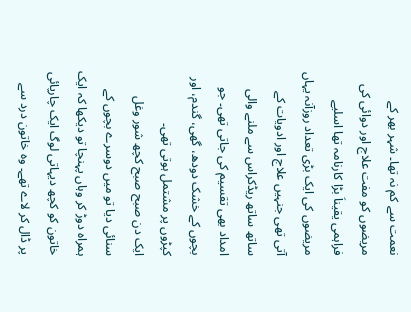نعمت سے کم نہ تھا۔ شہر بھر کے مریضوں کو مفت علاج اور دوائی کی فراہمی یقیناَ بڑا کارنامہ تھا اسلیے مریضوں کی ایک بڑی تعداد روزآنہ یہاں آتی تھی جنہیں علاج اور ادویات کے ساتھ ساتھ ریڈکراس سے ملنے والی امداد بھی تقسیم کی جاتی تھی۔ جو بچوں کے خشک دودھ، گھی، گندم، اور کپڑوں پر مشتمل ہوتی تھی۔
ایک دن صبح صبح کچھ شور وغل سنائی دیا تو میں دوسرے بچوں کے ہمراہ دوڑ کر وہاں پہنچا تو دیکھا کہ ایک خاتون کو کچھ دیہاتی لوگ ایک چارپائی پر ڈال کر لاے تھے۔ وہ خاتون درد سے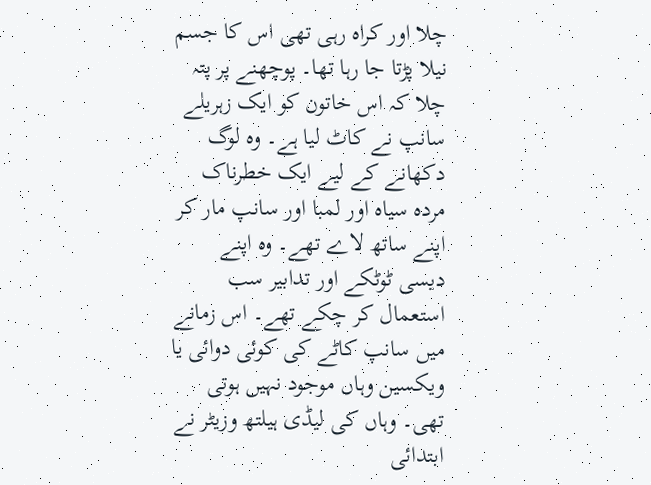چلا اور کراہ رہی تھی اس کا جسم نیلا پڑتا جا رہا تھا۔ پوچھنے پر پتہ چلا کہ اس خاتون کو ایک زہریلے سانپ نے کاٹ لیا ہے۔ وہ لوگ دکھانے کے لیے ایک خطرناک مردہ سیاہ اور لمبا اور سانپ مار کر اپنے ساتھ لاے تھے۔ وہ اپنے دیسی ٹوٹکے اور تدابیر سب استعمال کر چکے تھے۔ اس زمانے میں سانپ کاٹے کی کوئی دوائی یا ویکسین وہاں موجود نہیں ہوتی تھی۔ وہاں کی لیڈی ہیلتھ وزیٹر نے ابتدائی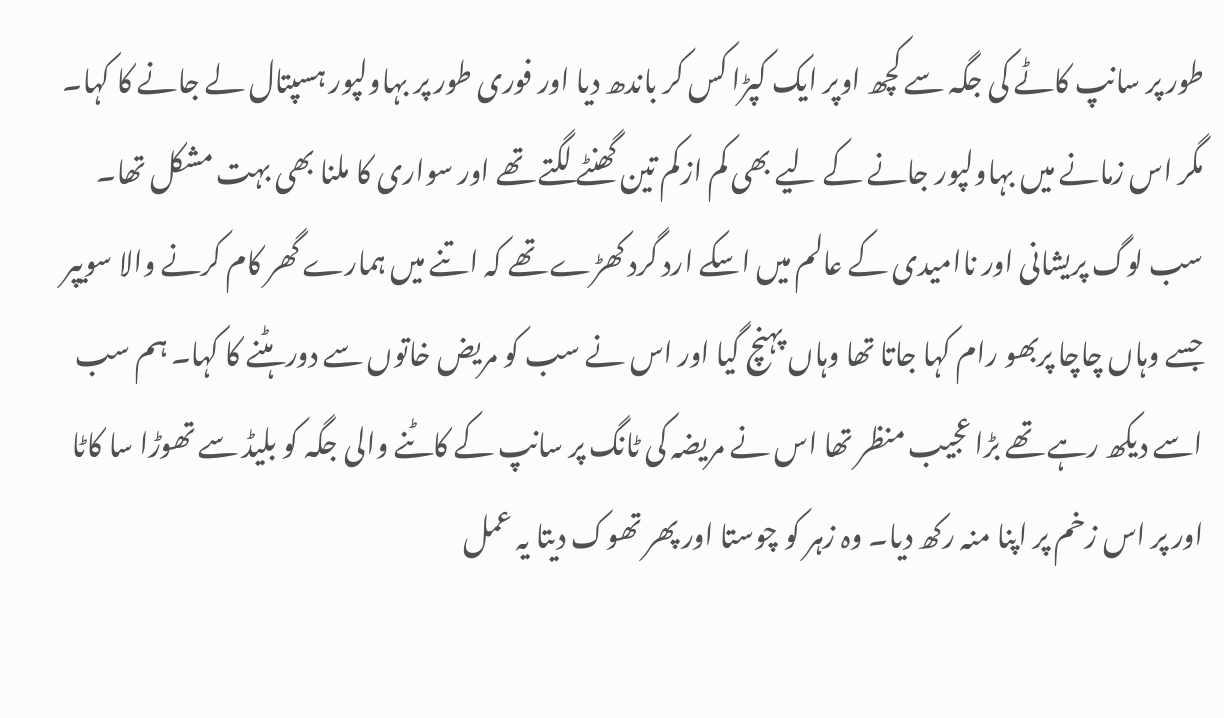طور پر سانپ کاٹے کی جگہ سے کچھ اوپر ایک کپڑا کس کر باندھ دیا اور فوری طور پر بہاولپور ہسپتال لے جانے کا کہا۔ مگر اس زمانے میں بہاولپور جانے کے لیے بھی کم ازکم تین گھنٹے لگتے تھے اور سواری کا ملنا بھی بہت مشکل تھا۔
سب لوگ پریشانی اور ناامیدی کے عالم میں اسکے ارد گرد کھڑے تھے کہ اتنے میں ہمارے گھر کام کرنے والا سویپر جسے وہاں چاچا پربھو رام کہا جاتا تھا وہاں پہنچ گیا اور اس نے سب کو مریض خاتوں سے دور ہٹنے کا کہا۔ ہم سب اسے دیکھ رہے تھے بڑا عجیب منظر تھا اس نے مریضہ کی ٹانگ پر سانپ کے کاٹنے والی جگہ کو بلیڈ سے تھوڑا سا کاٹا اور پر اس زخم پر اپنا منہ رکھ دیا۔ وہ زہر کو چوستا اور پھر تھوک دیتا یہ عمل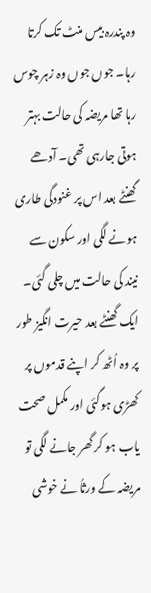وہ پندرہ بیس منٹ تک کرتا رہا۔ جوں جوں وہ زہر چوس رہا تھا مریضہ کی حالت بہتر ہوتی جارہی تھی۔ آدھے گھنٹے بعد اس پر غنودگی طاری ہونے لگی اور سکون سے نیند کی حالت میں چلی گئی۔
ایک گھنٹے بعد حیرت انگیز طور پر وہ اُٹھ کر اپنے قدموں پر کھڑی ہوگئی اور مکمل صحت یاب ہو کر گھر جانے لگی تو مریضہ کے ورثاُ نے خوشی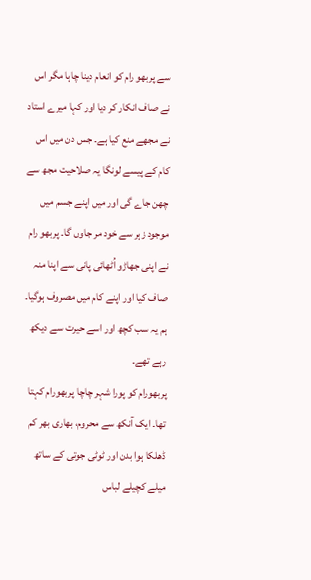سے پربھو رام کو انعام دینا چاہا مگر اس نے صاف انکار کر دیا اور کہا میرے استاد نے مجھے منع کیا ہے۔ جس دن میں اس کام کے پیسے لونگا یہ صلاحیت مجھ سے چھن جاے گی اور میں اپنے جسم میں موجود زہر سے خود مر جاوں گا۔ پربھو رام نے اپنی جھاڑو اُٹھائی پانی سے اپنا منہ صاف کیا اور اپنے کام میں مصروف ہوگیا۔ ہم یہ سب کچھ اور اسے حیرت سے دیکھ رہے تھے۔
پربھورام کو پورا شہر چاچا پربھورام کہتا تھا۔ ایک آنکھ سے محروم، بھاری بھر کم ڈھلکا ہوا بدن اور ٹوٹی جوتی کے ساتھ میلے کچیلے لباس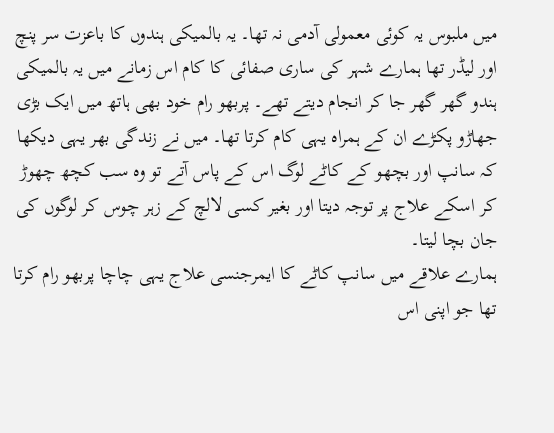میں ملبوس یہ کوئی معمولی آدمی نہ تھا۔ یہ بالمیکی ہندوں کا باعزت سر پنچ اور لیڈر تھا ہمارے شہر کی ساری صفائی کا کام اس زمانے میں یہ بالمیکی ہندو گھر گھر جا کر انجام دیتے تھے۔ پربھو رام خود بھی ہاتھ میں ایک بڑی جھاڑو پکڑے ان کے ہمراہ یہی کام کرتا تھا۔ میں نے زندگی بھر یہی دیکھا کہ سانپ اور بچھو کے کاٹے لوگ اس کے پاس آتے تو وہ سب کچھ چھوڑ کر اسکے علاج پر توجہ دیتا اور بغیر کسی لالچ کے زہر چوس کر لوگوں کی جان بچا لیتا۔
ہمارے علاقے میں سانپ کاٹے کا ایمرجنسی علاج یہی چاچا پربھو رام کرتا تھا جو اپنی اس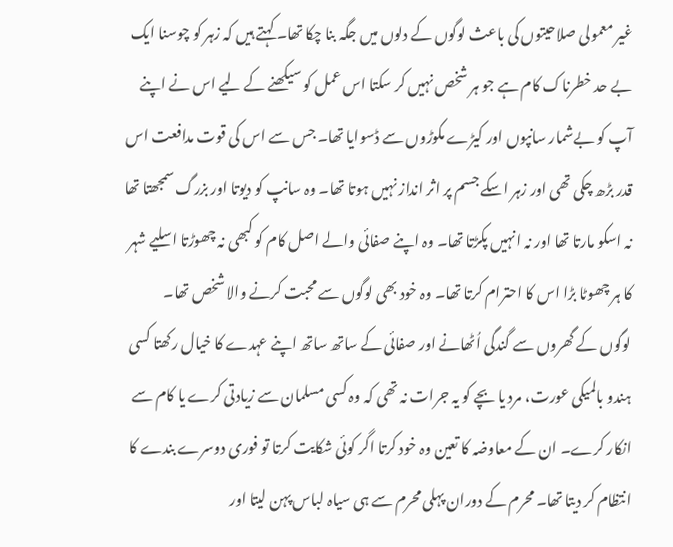غیر معمولی صلاحیتوں کی باعث لوگوں کے دلوں میں جگہ بنا چکا تھا۔ کہتے ہیں کہ زہر کو چوسنا ایک بے حد خطرناک کام ہے جو ہر شخص نہیں کر سکتا اس عمل کو سیکھنے کے لیے اس نے اپنے آپ کو بےشمار سانپوں اور کیڑے مکوڑوں سے ڈسوایا تھا۔ جس سے اس کی قوت مدافعت اس قدر بڑھ چکی تھی اور زہر اسکے جسم پر اثر انداز نہیں ہوتا تھا۔ وہ سانپ کو دیوتا اور بزرگ سمجھتا تھا نہ اسکو مارتا تھا اور نہ انہیں پکڑتا تھا۔ وہ اپنے صفائی والے اصل کام کو کبھی نہ چھوڑتا اسلیے شہر کا ہر چھوٹا بڑا اس کا احترام کرتا تھا۔ وہ خود بھی لوگوں سے محبت کرنے والا شخص تھا۔
لوگوں کے گھروں سے گندگی اُٹھانے اور صفائی کے ساتھ ساتھ اپنے عہدے کا خیال رکھتا کسی ہندو بالمیکی عورت، مرد یا بچے کو یہ جرات نہ تھی کہ وہ کسی مسلمان سے زیادتی کرے یا کام سے انکار کرے۔ ان کے معاوضہ کا تعین وہ خود کرتا اگر کوئی شکایت کرتا تو فوری دوسرے بندے کا انتظام کر دیتا تھا۔ محرم کے دوران پہلی محرم سے ہی سیاہ لباس پہن لیتا اور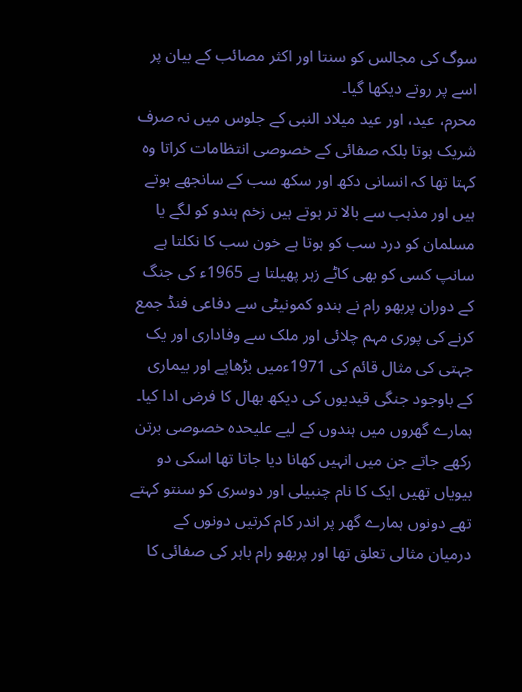سوگ کی مجالس کو سنتا اور اکثر مصائب کے بیان پر اسے پر روتے دیکھا گیا۔
محرم، عید، اور عید میلاد النبی کے جلوس میں نہ صرف شریک ہوتا بلکہ صفائی کے خصوصی انتظامات کراتا وہ کہتا تھا کہ انسانی دکھ اور سکھ سب کے سانجھے ہوتے ہیں اور مذہب سے بالا تر ہوتے ہیں زخم ہندو کو لگے یا مسلمان کو درد سب کو ہوتا ہے خون سب کا نکلتا ہے سانپ کسی کو بھی کاٹے زہر پھیلتا ہے 1965ء کی جنگ کے دوران پربھو رام نے ہندو کمونیٹی سے دفاعی فنڈ جمع کرنے کی پوری مہم چلائی اور ملک سے وفاداری اور یک جہتی کی مثال قائم کی 1971ءمیں بڑھاپے اور بیماری کے باوجود جنگی قیدیوں کی دیکھ بھال کا فرض ادا کیا۔
ہمارے گھروں میں ہندوں کے لیے علیحدہ خصوصی برتن رکھے جاتے جن میں انہیں کھانا دیا جاتا تھا اسکی دو بیویاں تھیں ایک کا نام چنبیلی اور دوسری کو سنتو کہتے تھے دونوں ہمارے گھر پر اندر کام کرتیں دونوں کے درمیان مثالی تعلق تھا اور پربھو رام باہر کی صفائی کا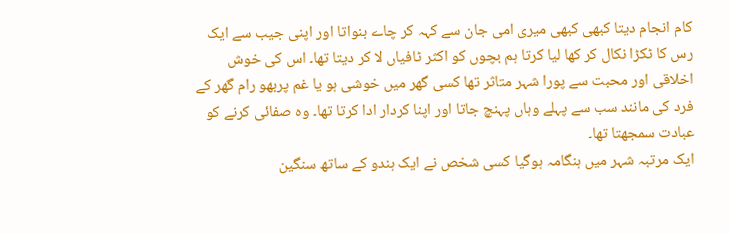کام انجام دیتا کبھی کبھی میری امی جان سے کہہ کر چاے بنواتا اور اپنی جیب سے ایک رس کا ٹکڑا نکال کر کھا لیا کرتا ہم بچوں کو اکثر ٹافیاں لا کر دیتا تھا۔ اس کی خوش اخلاقی اور محبت سے پورا شہر متاثر تھا کسی گھر میں خوشی ہو یا غم پربھو رام گھر کے فرد کی مانند سب سے پہلے وہاں پہنچ جاتا اور اپنا کردار ادا کرتا تھا۔ وہ صفائی کرنے کو عبادت سمجھتا تھا۔
ایک مرتبہ شہر میں ہنگامہ ہوگیا کسی شخص نے ایک ہندو کے ساتھ سنگین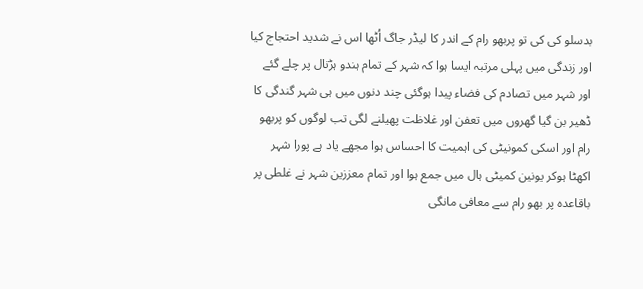بدسلو کی کی تو پربھو رام کے اندر کا لیڈر جاگ اُٹھا اس نے شدید احتجاج کیا اور زندگی میں پہلی مرتبہ ایسا ہوا کہ شہر کے تمام ہندو ہڑتال پر چلے گئے اور شہر میں تصادم کی فضاء پیدا ہوگئی چند دنوں میں ہی شہر گندگی کا ڈھیر بن گیا گھروں میں تعفن اور غلاظت پھیلنے لگی تب لوگوں کو پربھو رام اور اسکی کمونیٹی کی اہمیت کا احساس ہوا مجھے یاد ہے پورا شہر اکھٹا ہوکر یونین کمیٹی ہال میں جمع ہوا اور تمام معززین شہر نے غلطی پر باقاعدہ پر بھو رام سے معافی مانگی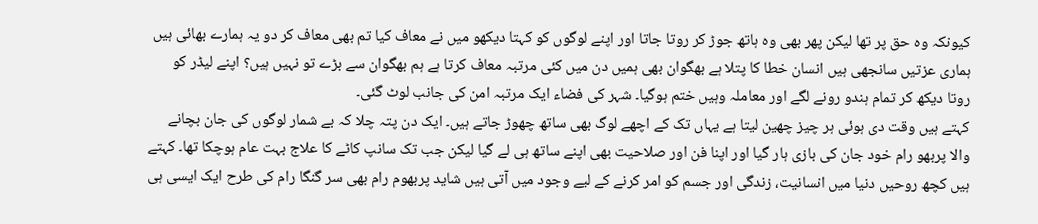کیونکہ وہ حق پر تھا لیکن پھر بھی وہ ہاتھ جوڑ کر روتا جاتا اور اپنے لوگوں کو کہتا دیکھو میں نے معاف کیا تم بھی معاف کر دو یہ ہمارے بھائی ہیں ہماری عزتیں سانجھی ہیں انسان خطا کا پتلا ہے بھگوان بھی ہمیں دن میں کئی مرتبہ معاف کرتا ہے ہم بھگوان سے بڑے تو نہیں ہیں؟ اپنے لیڈر کو روتا دیکھ کر تمام ہندو رونے لگے اور معاملہ وہیں ختم ہوگیا۔ شہر کی فضاء ایک مرتبہ امن کی جانب لوٹ گئی۔
کہتے ہیں وقت دی ہوئی ہر چیز چھین لیتا ہے یہاں تک کے اچھے لوگ بھی ساتھ چھوڑ جاتے ہیں۔ ایک دن پتہ چلا کہ بے شمار لوگوں کی جان بچانے والا پربھو رام خود جان کی بازی ہار گیا اور اپنا فن اور صلاحیت بھی اپنے ساتھ ہی لے گیا لیکن جب تک سانپ کاٹے کا علاج بہت عام ہوچکا تھا۔ کہتے ہیں کچھ روحیں دنیا میں انسانیت، زندگی اور جسم کو امر کرنے کے لیے وجود میں آتی ہیں شاید پربھوم رام بھی سر گنگا رام کی طرح ایک ایسی ہی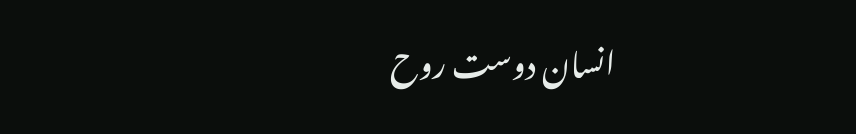انسان دوست روح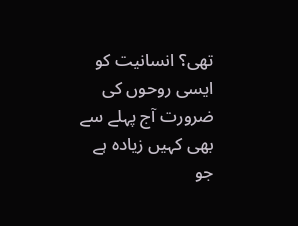تھی؟ انسانیت کو ایسی روحوں کی ضرورت آج پہلے سے بھی کہیں زیادہ ہے جو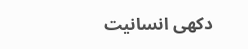دکھی انسانیت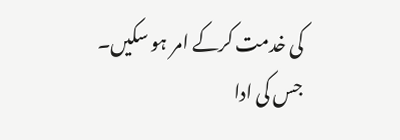کی خدمت کرکے امر ہو سکیں۔
جس کی ادا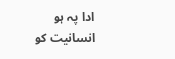ادا پہ ہو انسانیت کو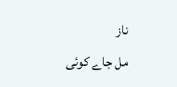ناز
مل جاے کوئی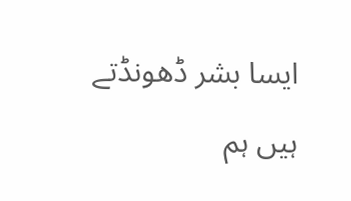ایسا بشر ڈھونڈتے ہیں ہم